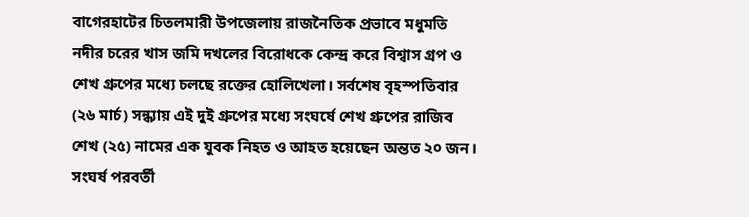বাগেরহাটের চিতলমারী উপজেলায় রাজনৈতিক প্রভাবে মধুমতি নদীর চরের খাস জমি দখলের বিরোধকে কেন্দ্র করে বিশ্বাস গ্রপ ও শেখ গ্রুপের মধ্যে চলছে রক্তের হোলিখেলা। সর্বশেষ বৃহস্পতিবার (২৬ মার্চ) সন্ধ্যায় এই দুই গ্রুপের মধ্যে সংঘর্ষে শেখ গ্রুপের রাজিব শেখ (২৫) নামের এক যুবক নিহত ও আহত হয়েছেন অন্তত ২০ জন।
সংঘর্ষ পরবর্তী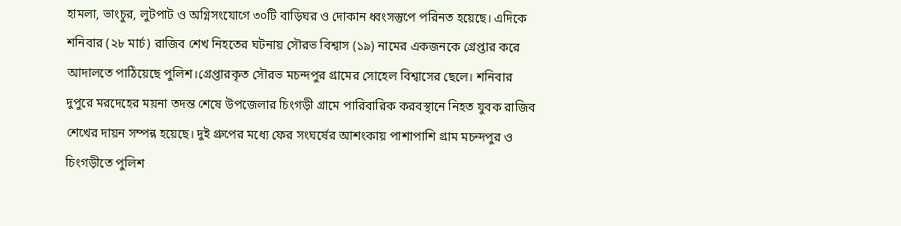হামলা, ভাংচুর, লুটপাট ও অগ্নিসংযোগে ৩০টি বাড়িঘর ও দোকান ধ্বংসস্তুপে পরিনত হয়েছে। এদিকে শনিবার (২৮ মার্চ) রাজিব শেখ নিহতের ঘটনায় সৌরভ বিশ্বাস (১৯) নামের একজনকে গ্রেপ্তার করে আদালতে পাঠিয়েছে পুলিশ।গ্রেপ্তারকৃত সৌরভ মচন্দপুর গ্রামের সোহেল বিশ্বাসের ছেলে। শনিবার দুপুরে মরদেহের ময়না তদন্ত শেষে উপজেলার চিংগড়ী গ্রামে পারিবারিক করবস্থানে নিহত যুবক রাজিব শেখের দায়ন সম্পন্ন হয়েছে। দুই গ্রুপের মধ্যে ফের সংঘর্ষের আশংকায় পাশাপাশি গ্রাম মচন্দপুর ও চিংগড়ীতে পুলিশ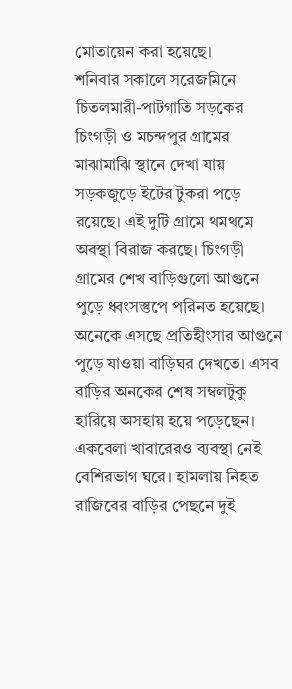মোতায়েন করা হয়েছে।
শনিবার সকালে সরেজমিনে চিতলমারী-পাটগাতি সড়কের চিংগড়ী ও মচন্দপুর গ্রামের মাঝামাঝি স্থানে দেখা যায় সড়কজুড়ে ইটের টুকরা পড়ে রয়েছে। এই দুটি গ্রামে থমথমে অবস্থা বিরাজ করছে। চিংগড়ী গ্রামের শেখ বাড়িগুলো আগুনে পুড়ে ধ্বংসস্তুপে পরিনত হয়েছে। অনেকে এসছে প্রতিহীংসার আগুনে পুড়ে যাওয়া বাড়িঘর দেখতে। এসব বাড়ির অনকের শেষ সম্বলটুকু হারিয়ে অসহায় হয়ে পড়েছেন। একবেলা খাবারেরও ব্যবস্থা নেই বেশিরভাগ ঘরে। হামলায় নিহত রাজিবের বাড়ির পেছনে দুই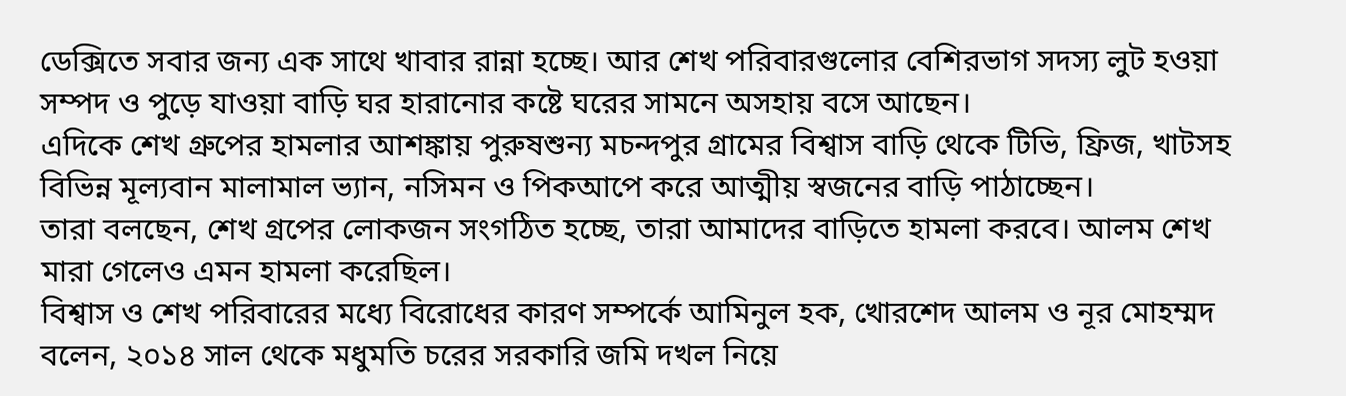ডেক্সিতে সবার জন্য এক সাথে খাবার রান্না হচ্ছে। আর শেখ পরিবারগুলোর বেশিরভাগ সদস্য লুট হওয়া সম্পদ ও পুড়ে যাওয়া বাড়ি ঘর হারানোর কষ্টে ঘরের সামনে অসহায় বসে আছেন।
এদিকে শেখ গ্রুপের হামলার আশঙ্কায় পুরুষশুন্য মচন্দপুর গ্রামের বিশ্বাস বাড়ি থেকে টিভি, ফ্রিজ, খাটসহ বিভিন্ন মূল্যবান মালামাল ভ্যান, নসিমন ও পিকআপে করে আত্মীয় স্বজনের বাড়ি পাঠাচ্ছেন।
তারা বলছেন, শেখ গ্রপের লোকজন সংগঠিত হচ্ছে, তারা আমাদের বাড়িতে হামলা করবে। আলম শেখ মারা গেলেও এমন হামলা করেছিল।
বিশ্বাস ও শেখ পরিবারের মধ্যে বিরোধের কারণ সম্পর্কে আমিনুল হক, খোরশেদ আলম ও নূর মোহম্মদ বলেন, ২০১৪ সাল থেকে মধুমতি চরের সরকারি জমি দখল নিয়ে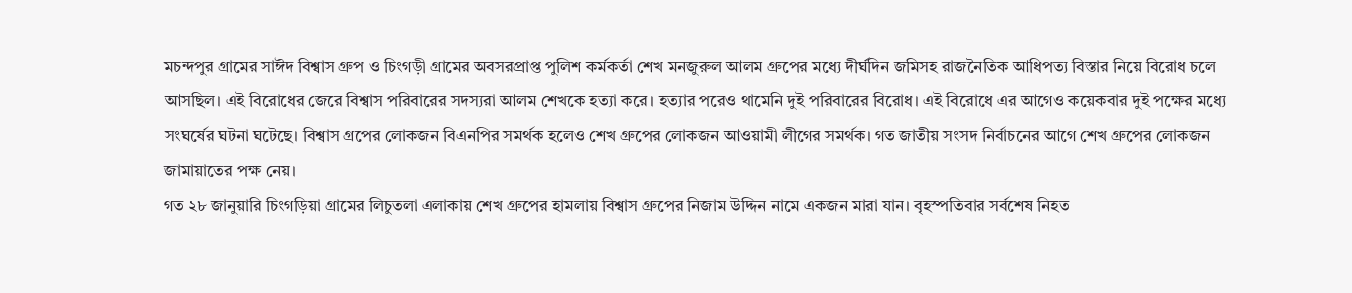মচন্দপুর গ্রামের সাঈদ বিশ্বাস গ্রুপ ও চিংগড়ী গ্রামের অবসরপ্রাপ্ত পুলিশ কর্মকর্তা শেখ মনজুরুল আলম গ্রুপের মধ্যে দীর্ঘদিন জমিসহ রাজনৈতিক আধিপত্য বিস্তার নিয়ে বিরোধ চলে আসছিল। এই বিরোধের জেরে বিশ্বাস পরিবারের সদস্যরা আলম শেখকে হত্যা করে। হত্যার পরেও থামেনি দুই পরিবারের বিরোধ। এই বিরোধে এর আগেও কয়েকবার দুই পক্ষের মধ্যে সংঘর্ষের ঘটনা ঘটেছে। বিশ্বাস গ্রপের লোকজন বিএনপির সমর্থক হলেও শেখ গ্রুপের লোকজন আওয়ামী লীগের সমর্থক। গত জাতীয় সংসদ নির্বাচনের আগে শেখ গ্রুপের লোকজন জামায়াতের পক্ষ নেয়।
গত ২৮ জানুয়ারি চিংগড়িয়া গ্রামের লিচুতলা এলাকায় শেখ গ্রুপের হামলায় বিশ্বাস গ্রুপের নিজাম উদ্দিন নামে একজন মারা যান। বৃহস্পতিবার সর্বশেষ নিহত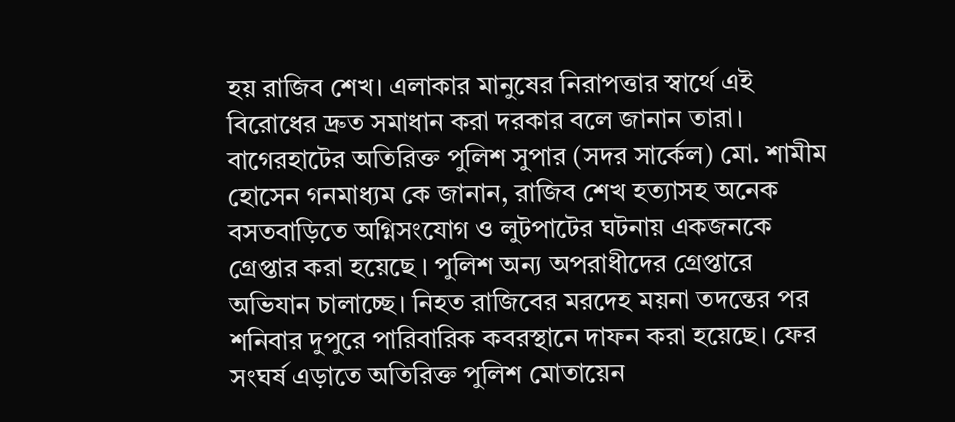হয় রাজিব শেখ। এলাকার মানুষের নিরাপত্তার স্বার্থে এই বিরোধের দ্রুত সমাধান করা দরকার বলে জানান তারা।
বাগেরহাটের অতিরিক্ত পুলিশ সুপার (সদর সার্কেল) মো. শামীম হোসেন গনমাধ্যম কে জানান, রাজিব শেখ হত্যাসহ অনেক বসতবাড়িতে অগ্নিসংযোগ ও লুটপাটের ঘটনায় একজনকে গ্রেপ্তার করা হয়েছে । পুলিশ অন্য অপরাধীদের গ্রেপ্তারে অভিযান চালাচ্ছে। নিহত রাজিবের মরদেহ ময়না তদন্তের পর শনিবার দুপুরে পারিবারিক কবরস্থানে দাফন করা হয়েছে। ফের সংঘর্ষ এড়াতে অতিরিক্ত পুলিশ মোতায়েন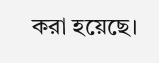করা হয়েছে।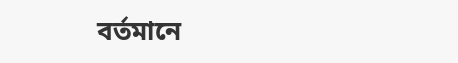বর্তমানে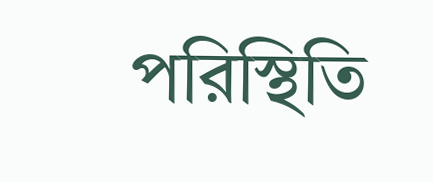পরিস্থিতি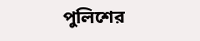পুলিশের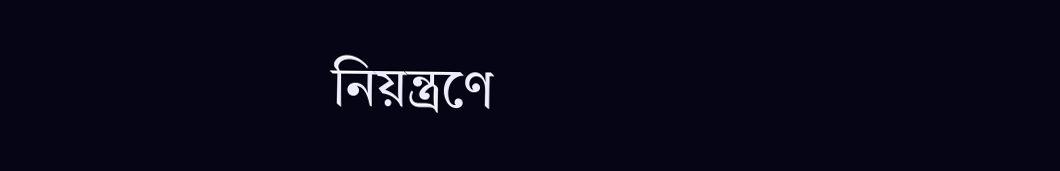নিয়ন্ত্রণে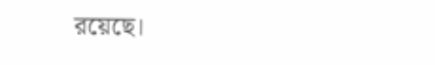রয়েছে।